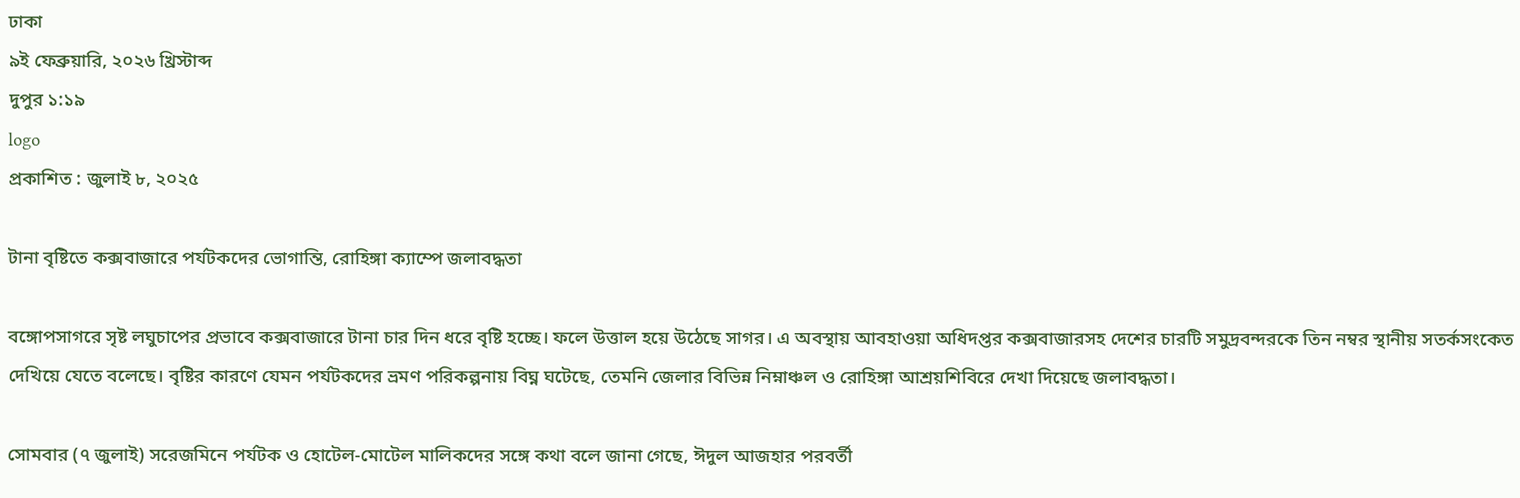ঢাকা
৯ই ফেব্রুয়ারি, ২০২৬ খ্রিস্টাব্দ
দুপুর ১:১৯
logo
প্রকাশিত : জুলাই ৮, ২০২৫

টানা বৃষ্টিতে কক্সবাজারে পর্যটকদের ভোগান্তি, রোহিঙ্গা ক্যাম্পে জলাবদ্ধতা

বঙ্গোপসাগরে সৃষ্ট লঘুচাপের প্রভাবে কক্সবাজারে টানা চার দিন ধরে বৃষ্টি হচ্ছে। ফলে উত্তাল হয়ে উঠেছে সাগর। এ অবস্থায় আবহাওয়া অধিদপ্তর কক্সবাজারসহ দেশের চারটি সমুদ্রবন্দরকে তিন নম্বর স্থানীয় সতর্কসংকেত দেখিয়ে যেতে বলেছে। বৃষ্টির কারণে যেমন পর্যটকদের ভ্রমণ পরিকল্পনায় বিঘ্ন ঘটেছে, তেমনি জেলার বিভিন্ন নিম্নাঞ্চল ও রোহিঙ্গা আশ্রয়শিবিরে দেখা দিয়েছে জলাবদ্ধতা।

সোমবার (৭ জুলাই) সরেজমিনে পর্যটক ও হোটেল-মোটেল মালিকদের সঙ্গে কথা বলে জানা গেছে, ঈদুল আজহার পরবর্তী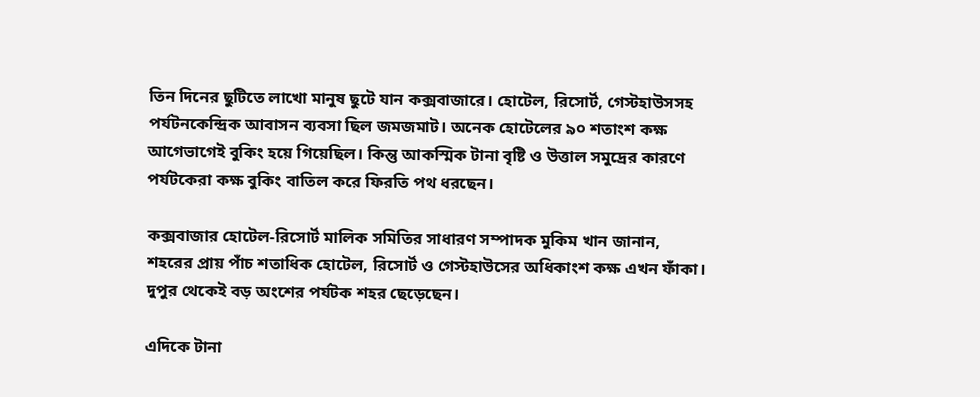তিন দিনের ছুটিতে লাখো মানুষ ছুটে যান কক্সবাজারে। হোটেল, রিসোর্ট, গেস্টহাউসসহ পর্যটনকেন্দ্রিক আবাসন ব্যবসা ছিল জমজমাট। অনেক হোটেলের ৯০ শতাংশ কক্ষ আগেভাগেই বুকিং হয়ে গিয়েছিল। কিন্তু আকস্মিক টানা বৃষ্টি ও উত্তাল সমুদ্রের কারণে পর্যটকেরা কক্ষ বুকিং বাতিল করে ফিরতি পথ ধরছেন।

কক্সবাজার হোটেল-রিসোর্ট মালিক সমিতির সাধারণ সম্পাদক মুকিম খান জানান, শহরের প্রায় পাঁচ শতাধিক হোটেল, রিসোর্ট ও গেস্টহাউসের অধিকাংশ কক্ষ এখন ফাঁকা। দুপুর থেকেই বড় অংশের পর্যটক শহর ছেড়েছেন।

এদিকে টানা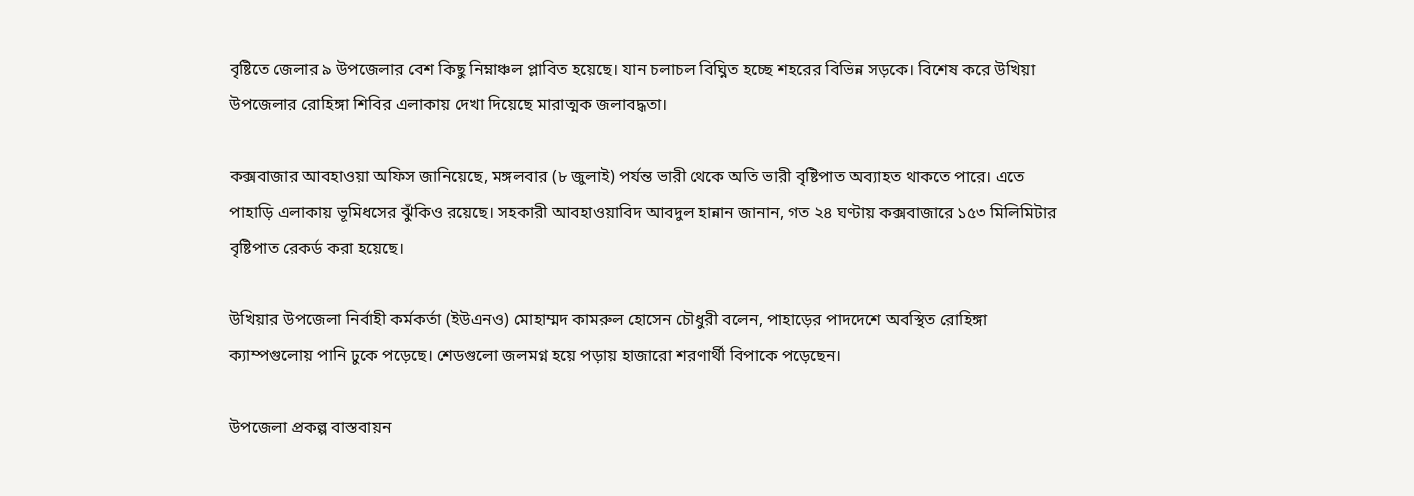বৃষ্টিতে জেলার ৯ উপজেলার বেশ কিছু নিম্নাঞ্চল প্লাবিত হয়েছে। যান চলাচল বিঘ্নিত হচ্ছে শহরের বিভিন্ন সড়কে। বিশেষ করে উখিয়া উপজেলার রোহিঙ্গা শিবির এলাকায় দেখা দিয়েছে মারাত্মক জলাবদ্ধতা।

কক্সবাজার আবহাওয়া অফিস জানিয়েছে, মঙ্গলবার (৮ জুলাই) পর্যন্ত ভারী থেকে অতি ভারী বৃষ্টিপাত অব্যাহত থাকতে পারে। এতে পাহাড়ি এলাকায় ভূমিধসের ঝুঁকিও রয়েছে। সহকারী আবহাওয়াবিদ আবদুল হান্নান জানান, গত ২৪ ঘণ্টায় কক্সবাজারে ১৫৩ মিলিমিটার বৃষ্টিপাত রেকর্ড করা হয়েছে।

উখিয়ার উপজেলা নির্বাহী কর্মকর্তা (ইউএনও) মোহাম্মদ কামরুল হোসেন চৌধুরী বলেন, পাহাড়ের পাদদেশে অবস্থিত রোহিঙ্গা ক্যাম্পগুলোয় পানি ঢুকে পড়েছে। শেডগুলো জলমগ্ন হয়ে পড়ায় হাজারো শরণার্থী বিপাকে পড়েছেন।

উপজেলা প্রকল্প বাস্তবায়ন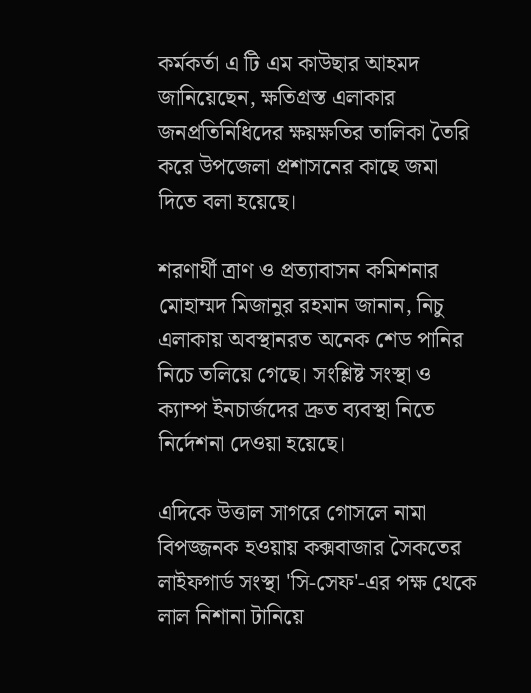কর্মকর্তা এ টি এম কাউছার আহমদ জানিয়েছেন, ক্ষতিগ্রস্ত এলাকার জনপ্রতিনিধিদের ক্ষয়ক্ষতির তালিকা তৈরি করে উপজেলা প্রশাসনের কাছে জমা দিতে বলা হয়েছে।

শরণার্থী ত্রাণ ও প্রত্যাবাসন কমিশনার মোহাম্মদ মিজানুর রহমান জানান, নিচু এলাকায় অবস্থানরত অনেক শেড পানির নিচে তলিয়ে গেছে। সংশ্লিষ্ট সংস্থা ও ক্যাম্প ইনচার্জদের দ্রুত ব্যবস্থা নিতে নির্দেশনা দেওয়া হয়েছে।

এদিকে উত্তাল সাগরে গোসলে নামা বিপজ্জনক হওয়ায় কক্সবাজার সৈকতের লাইফগার্ড সংস্থা 'সি-সেফ'-এর পক্ষ থেকে লাল নিশানা টানিয়ে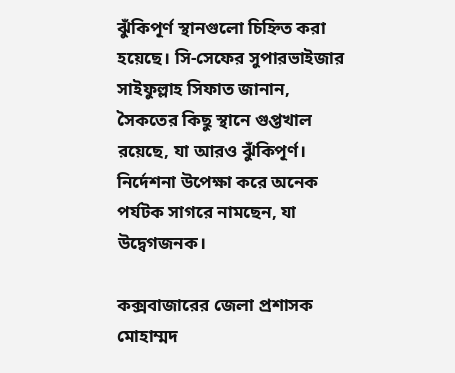ঝুঁকিপূর্ণ স্থানগুলো চিহ্নিত করা হয়েছে। সি-সেফের সুপারভাইজার সাইফুল্লাহ সিফাত জানান, সৈকতের কিছু স্থানে গুপ্তখাল রয়েছে, যা আরও ঝুঁকিপূর্ণ। নির্দেশনা উপেক্ষা করে অনেক পর্যটক সাগরে নামছেন, যা উদ্বেগজনক।

কক্সবাজারের জেলা প্রশাসক মোহাম্মদ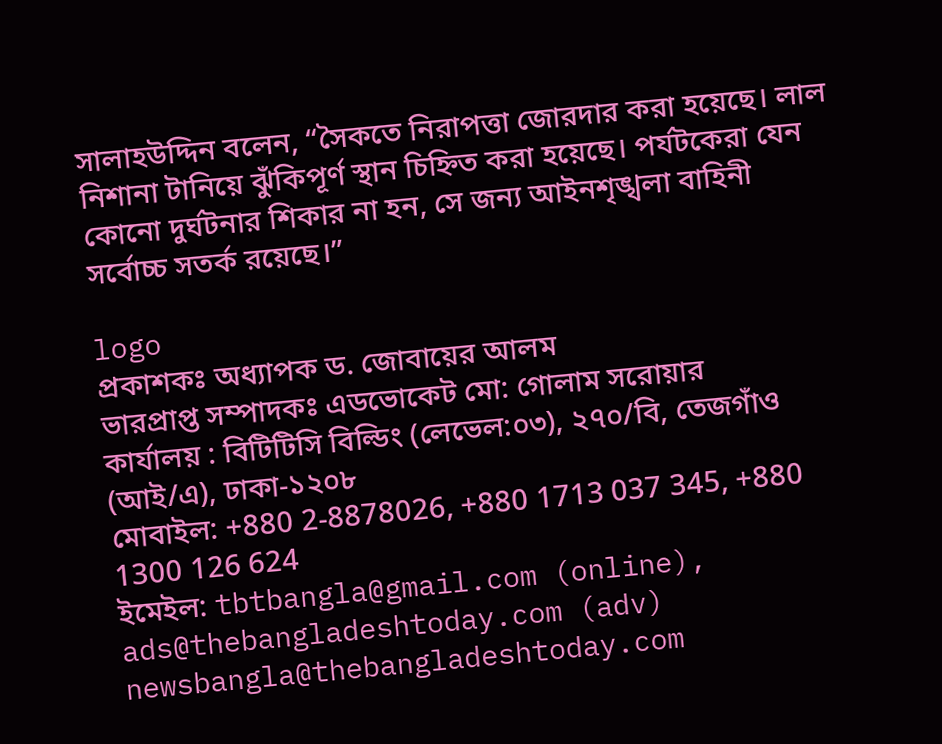সালাহউদ্দিন বলেন, “সৈকতে নিরাপত্তা জোরদার করা হয়েছে। লাল নিশানা টানিয়ে ঝুঁকিপূর্ণ স্থান চিহ্নিত করা হয়েছে। পর্যটকেরা যেন কোনো দুর্ঘটনার শিকার না হন, সে জন্য আইনশৃঙ্খলা বাহিনী সর্বোচ্চ সতর্ক রয়েছে।”

logo
প্রকাশকঃ অধ্যাপক ড. জোবায়ের আলম
ভারপ্রাপ্ত সম্পাদকঃ এডভোকেট মো: গোলাম সরোয়ার
কার্যালয় : বিটিটিসি বিল্ডিং (লেভেল:০৩), ২৭০/বি, তেজগাঁও (আই/এ), ঢাকা-১২০৮
মোবাইল: +880 2-8878026, +880 1713 037 345, +880 1300 126 624
ইমেইল: tbtbangla@gmail.com (online), ads@thebangladeshtoday.com (adv) newsbangla@thebangladeshtoday.com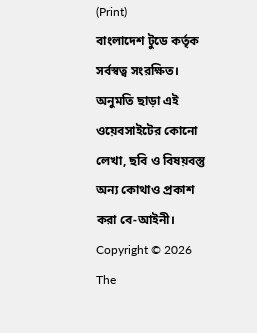(Print)
বাংলাদেশ টুডে কর্তৃক সর্বস্বত্ব সংরক্ষিত। অনুমতি ছাড়া এই ওয়েবসাইটের কোনো লেখা, ছবি ও বিষয়বস্তু অন্য কোথাও প্রকাশ করা বে-আইনী।
Copyright © 2026 The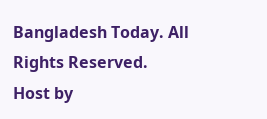Bangladesh Today. All Rights Reserved.
Host by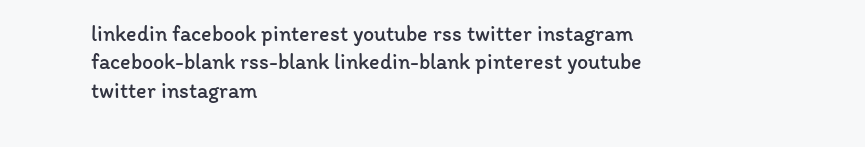linkedin facebook pinterest youtube rss twitter instagram facebook-blank rss-blank linkedin-blank pinterest youtube twitter instagram